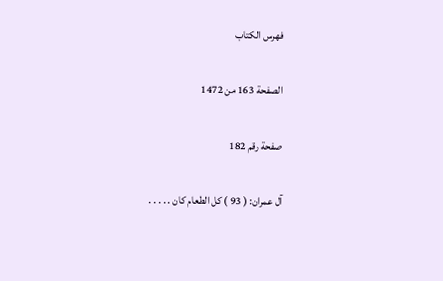فهرس الكتاب

الصفحة 163 من 1472

صفحة رقم 182

آل عمران: ( 93 ) كل الطعام كان . . . . .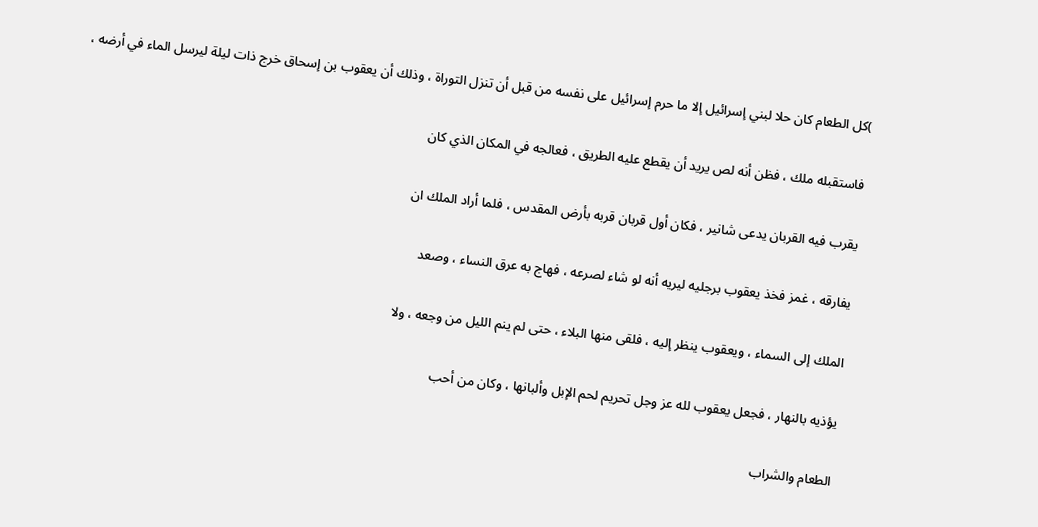)كل الطعام كان حلا لبني إسرائيل إلا ما حرم إسرائيل على نفسه من قبل أن تنزل التوراة ، وذلك أن يعقوب بن إسحاق خرج ذات ليلة ليرسل الماء في أرضه ،

فاستقبله ملك ، فظن أنه لص يريد أن يقطع عليه الطريق ، فعالجه في المكان الذي كان

يقرب فيه القربان يدعى شانير ، فكان أول قربان قربه بأرض المقدس ، فلما أراد الملك ان

يفارقه ، غمز فخذ يعقوب برجليه ليريه أنه لو شاء لصرعه ، فهاج به عرق النساء ، وصعد

الملك إلى السماء ، ويعقوب ينظر إليه ، فلقى منها البلاء ، حتى لم ينم الليل من وجعه ، ولا

يؤذيه بالنهار ، فجعل يعقوب لله عز وجل تحريم لحم الإبل وألبانها ، وكان من أحب

الطعام والشراب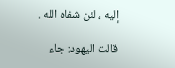إليه ، لئن شفاه الله .

قالت اليهود: جاء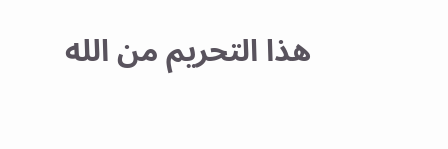هذا التحريم من الله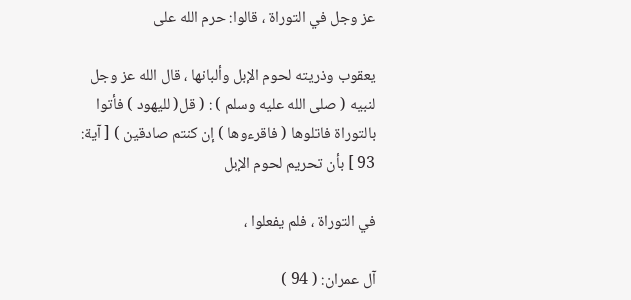عز وجل في التوراة ، قالوا: حرم الله على

يعقوب وذريته لحوم الإبل وألبانها ، قال الله عز وجل لنبيه ( صلى الله عليه وسلم ) : ( قل( لليهود ) فأتوا بالتوراة فاتلوها ( فاقرءوها ) إن كنتم صادقين ) [ آية: 93 ] بأن تحريم لحوم الإبل

في التوراة ، فلم يفعلوا ،

آل عمران: ( 94 )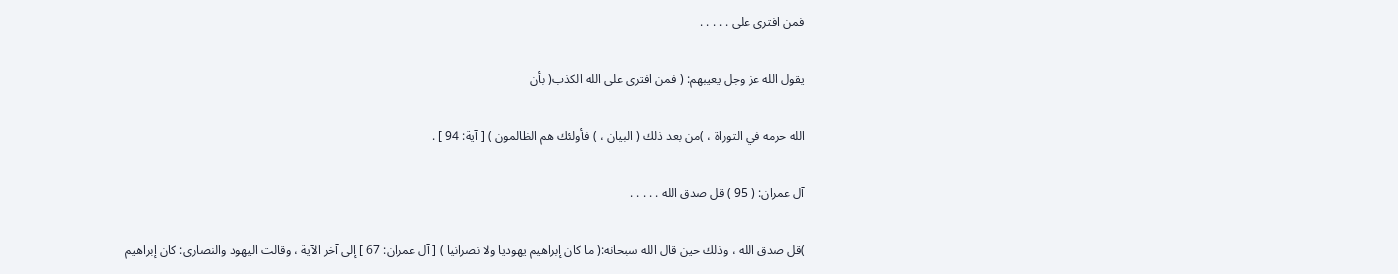فمن افترى على . . . . .

يقول الله عز وجل يعيبهم: ( فمن افترى على الله الكذب( بأن

الله حرمه في التوراة ، )من بعد ذلك ( البيان ، ) فأولئك هم الظالمون ) [ آية: 94 ] .

آل عمران: ( 95 ) قل صدق الله . . . . .

)قل صدق الله ، وذلك حين قال الله سبحانه:( ما كان إبراهيم يهوديا ولا نصرانيا ) [ آل عمران: 67 ] إلى آخر الآية ، وقالت اليهود والنصارى: كان إبراهيم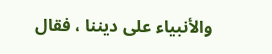والأنبياء على ديننا ، فقال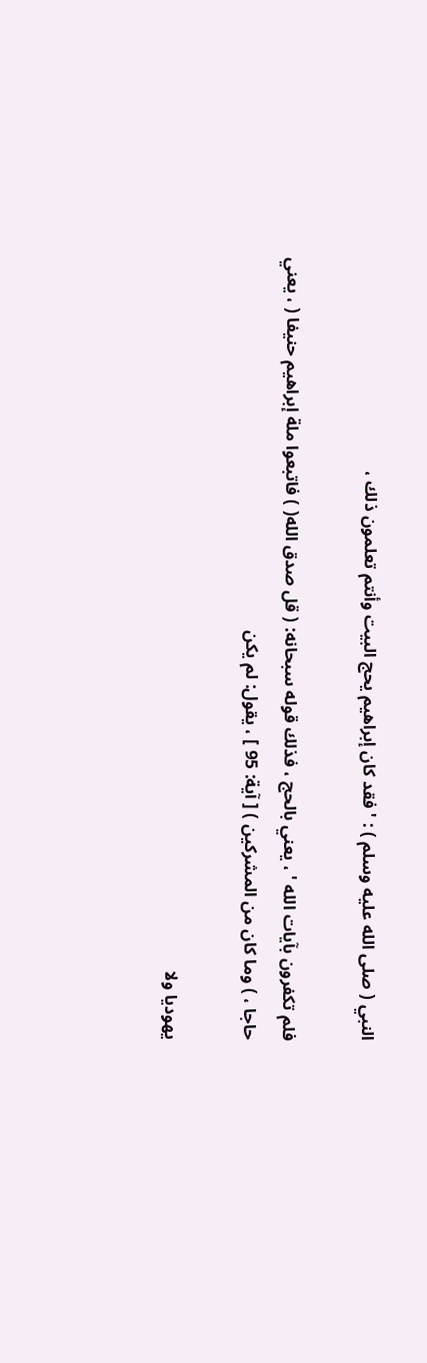النبي ( صلى الله عليه وسلم ) : ' فقد كان إبراهيم يحج البيت وأنتم تعلمون ذلك ،

فلم تكفرون بآيات الله ' ، يعني بالحج ، فذلك قوله سبحانه: ( قل صدق الله( ) فاتبعوا ملة إبراهيم حنيفا ( ، يعني حاجا ، ) وما كان من المشركين ) [ آية: 95 ] ، يقول: لم يكن

يهوديا ولا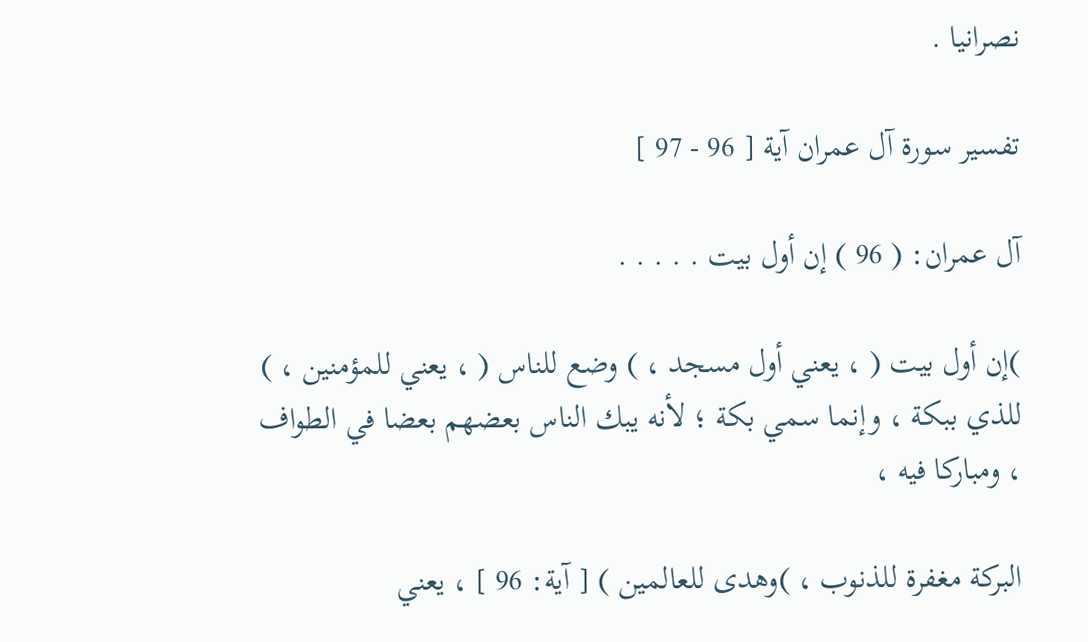نصرانيا .

تفسير سورة آل عمران آية [ 96 - 97 ]

آل عمران: ( 96 ) إن أول بيت . . . . .

)إن أول بيت ( ، يعني أول مسجد ، ) وضع للناس ( ، يعني للمؤمنين ، ) للذي ببكة ، وإنما سمي بكة ؛ لأنه يبك الناس بعضهم بعضا في الطواف ، ومباركا فيه ،

البركة مغفرة للذنوب ، )وهدى للعالمين ) [ آية: 96 ] ، يعني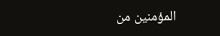المؤمنين من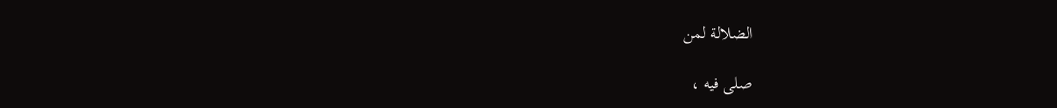الضلالة لمن

صلى فيه ،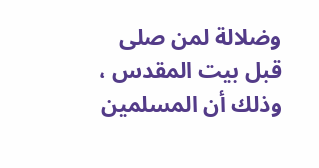وضلالة لمن صلى قبل بيت المقدس ، وذلك أن المسلمين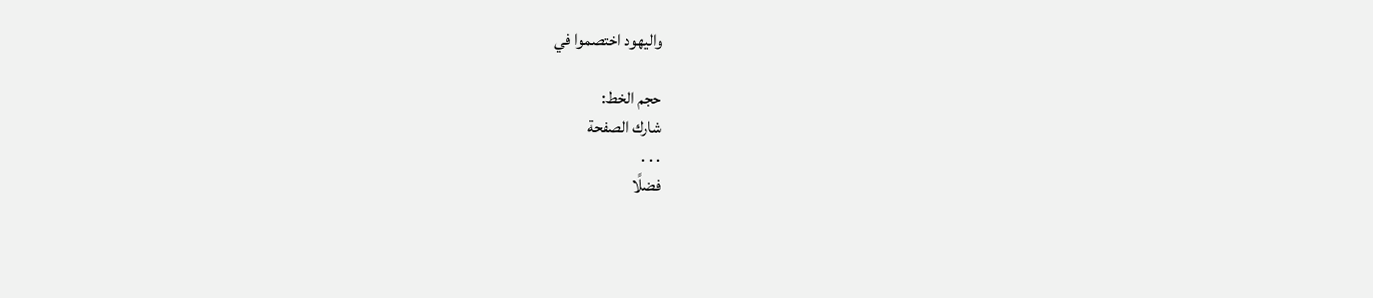واليهود اختصموا في

حجم الخط:
شارك الصفحة
. . .
فضلًا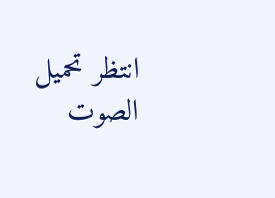انتظر تحميل الصوت